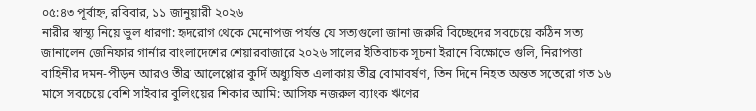০৫:৪৩ পূর্বাহ্ন, রবিবার, ১১ জানুয়ারী ২০২৬
নারীর স্বাস্থ্য নিয়ে ভুল ধারণা: হৃদরোগ থেকে মেনোপজ পর্যন্ত যে সত্যগুলো জানা জরুরি বিচ্ছেদের সবচেয়ে কঠিন সত্য জানালেন জেনিফার গার্নার বাংলাদেশের শেয়ারবাজারে ২০২৬ সালের ইতিবাচক সূচনা ইরানে বিক্ষোভে গুলি, নিরাপত্তা বাহিনীর দমন-পীড়ন আরও তীব্র আলেপ্পোর কুর্দি অধ্যুষিত এলাকায় তীব্র বোমাবর্ষণ, তিন দিনে নিহত অন্তত সতেরো গত ১৬ মাসে সবচেয়ে বেশি সাইবার বুলিংয়ের শিকার আমি: আসিফ নজরুল ব্যাংক ঋণের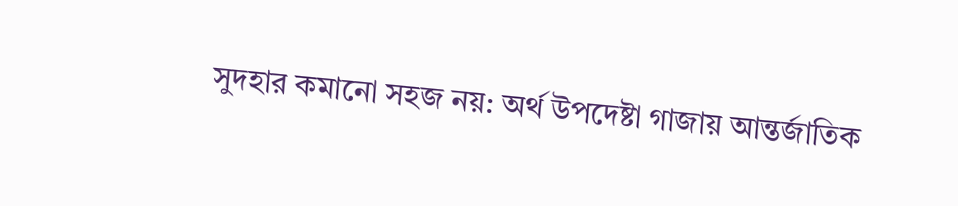সুদহার কমানো সহজ নয়: অর্থ উপদেষ্টা গাজায় আন্তর্জাতিক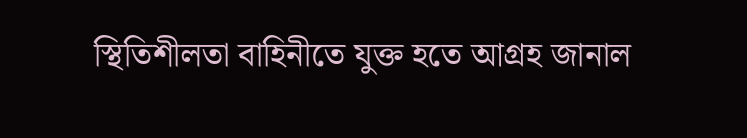স্থিতিশীলতা বাহিনীতে যুক্ত হতে আগ্রহ জানাল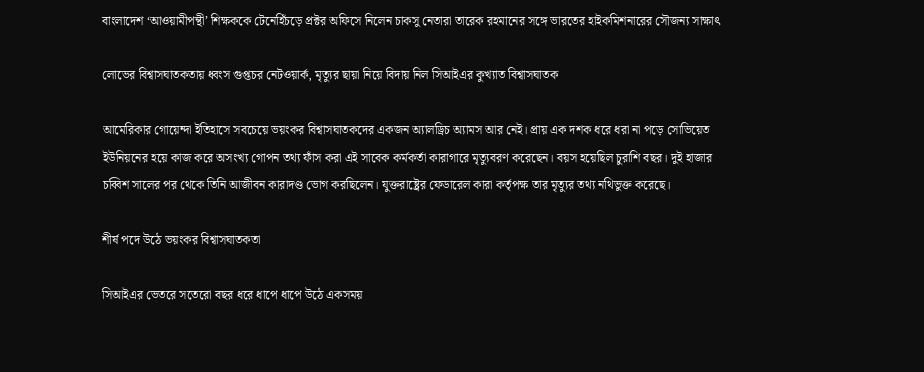বাংলাদেশ ‘আওয়ামীপন্থী’ শিক্ষককে টেনেহিঁচড়ে প্রক্টর অফিসে নিলেন চাকসু নেতারা তারেক রহমানের সঙ্গে ভারতের হাইকমিশনারের সৌজন্য সাক্ষাৎ

লোভের বিশ্বাসঘাতকতায় ধ্বংস গুপ্তচর নেটওয়ার্ক, মৃত্যুর ছায়া নিয়ে বিদায় নিল সিআইএর কুখ্যাত বিশ্বাসঘাতক

আমেরিকার গোয়েন্দা ইতিহাসে সবচেয়ে ভয়ংকর বিশ্বাসঘাতকদের একজন অ্যালড্রিচ অ্যামস আর নেই। প্রায় এক দশক ধরে ধরা না পড়ে সোভিয়েত ইউনিয়নের হয়ে কাজ করে অসংখ্য গোপন তথ্য ফাঁস করা এই সাবেক কর্মকর্তা কারাগারে মৃত্যুবরণ করেছেন। বয়স হয়েছিল চুরাশি বছর। দুই হাজার চব্বিশ সালের পর থেকে তিনি আজীবন কারাদণ্ড ভোগ করছিলেন। যুক্তরাষ্ট্রের ফেডারেল কারা কর্তৃপক্ষ তার মৃত্যুর তথ্য নথিভুক্ত করেছে।

শীর্ষ পদে উঠে ভয়ংকর বিশ্বাসঘাতকতা

সিআইএর ভেতরে সতেরো বছর ধরে ধাপে ধাপে উঠে একসময়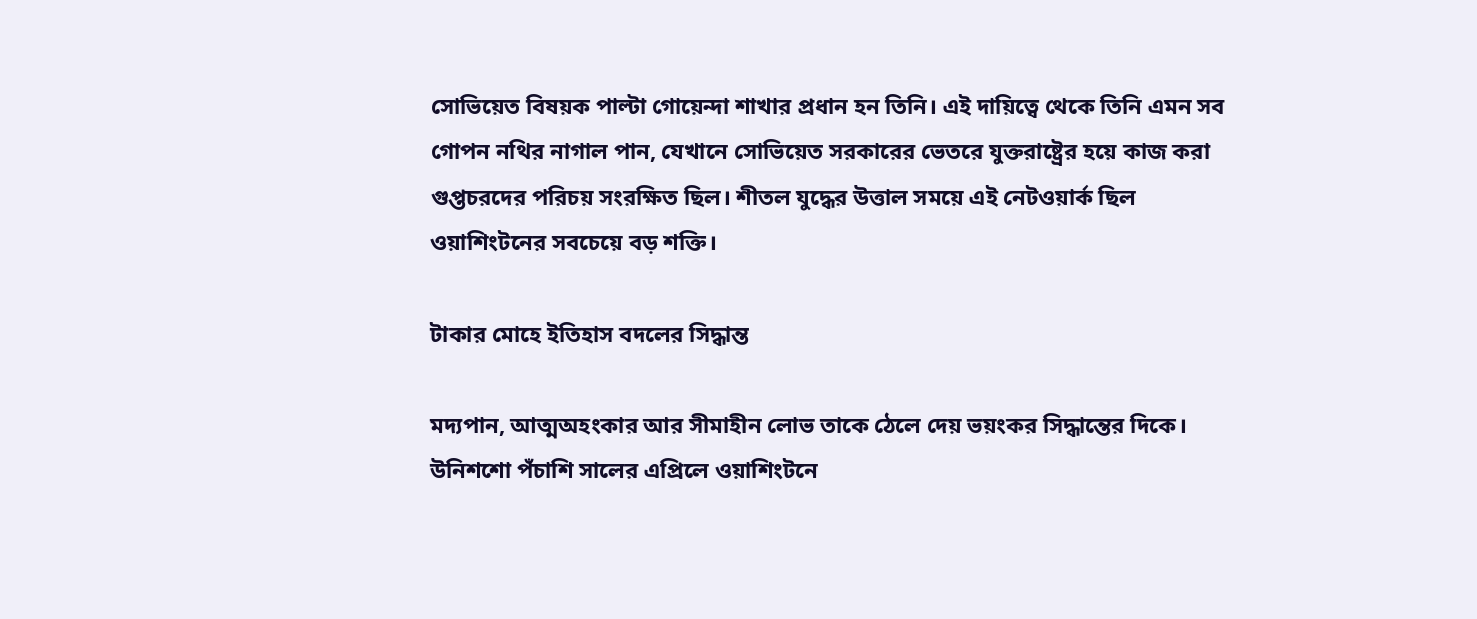সোভিয়েত বিষয়ক পাল্টা গোয়েন্দা শাখার প্রধান হন তিনি। এই দায়িত্বে থেকে তিনি এমন সব গোপন নথির নাগাল পান, যেখানে সোভিয়েত সরকারের ভেতরে যুক্তরাষ্ট্রের হয়ে কাজ করা গুপ্তচরদের পরিচয় সংরক্ষিত ছিল। শীতল যুদ্ধের উত্তাল সময়ে এই নেটওয়ার্ক ছিল ওয়াশিংটনের সবচেয়ে বড় শক্তি।

টাকার মোহে ইতিহাস বদলের সিদ্ধান্ত

মদ্যপান, আত্মঅহংকার আর সীমাহীন লোভ তাকে ঠেলে দেয় ভয়ংকর সিদ্ধান্তের দিকে। উনিশশো পঁচাশি সালের এপ্রিলে ওয়াশিংটনে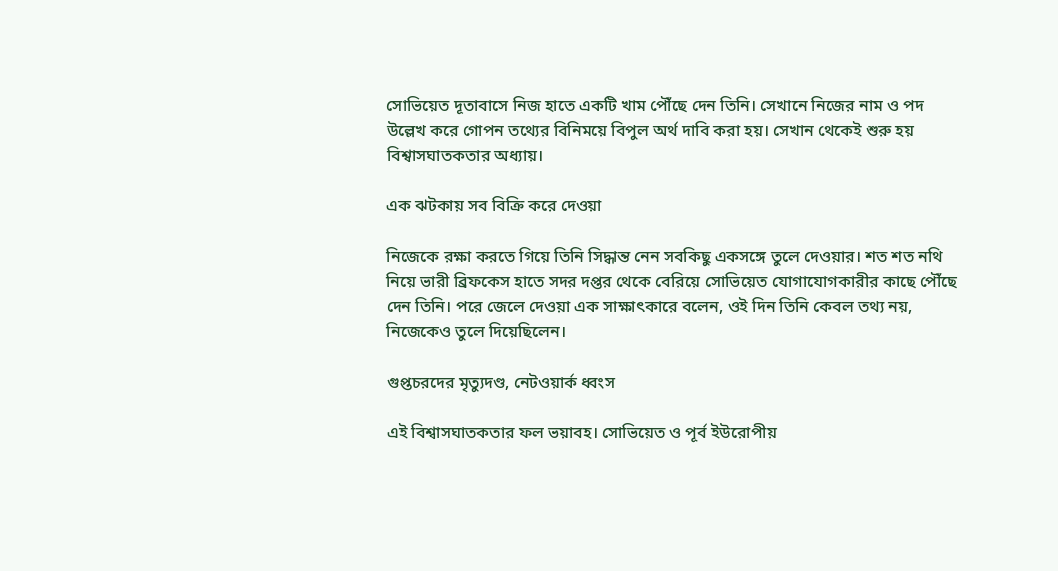সোভিয়েত দূতাবাসে নিজ হাতে একটি খাম পৌঁছে দেন তিনি। সেখানে নিজের নাম ও পদ উল্লেখ করে গোপন তথ্যের বিনিময়ে বিপুল অর্থ দাবি করা হয়। সেখান থেকেই শুরু হয় বিশ্বাসঘাতকতার অধ্যায়।

এক ঝটকায় সব বিক্রি করে দেওয়া

নিজেকে রক্ষা করতে গিয়ে তিনি সিদ্ধান্ত নেন সবকিছু একসঙ্গে তুলে দেওয়ার। শত শত নথি নিয়ে ভারী ব্রিফকেস হাতে সদর দপ্তর থেকে বেরিয়ে সোভিয়েত যোগাযোগকারীর কাছে পৌঁছে দেন তিনি। পরে জেলে দেওয়া এক সাক্ষাৎকারে বলেন, ওই দিন তিনি কেবল তথ্য নয়, নিজেকেও তুলে দিয়েছিলেন।

গুপ্তচরদের মৃত্যুদণ্ড, নেটওয়ার্ক ধ্বংস

এই বিশ্বাসঘাতকতার ফল ভয়াবহ। সোভিয়েত ও পূর্ব ইউরোপীয়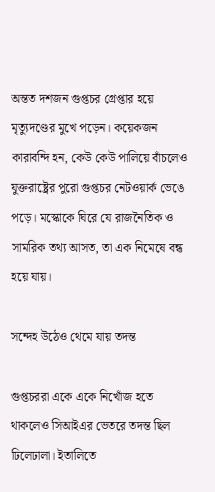অন্তত দশজন গুপ্তচর গ্রেপ্তার হয়ে মৃত্যুদণ্ডের মুখে পড়েন। কয়েকজন কারাবন্দি হন, কেউ কেউ পালিয়ে বাঁচলেও যুক্তরাষ্ট্রের পুরো গুপ্তচর নেটওয়ার্ক ভেঙে পড়ে। মস্কোকে ঘিরে যে রাজনৈতিক ও সামরিক তথ্য আসত, তা এক নিমেষে বন্ধ হয়ে যায়।

সন্দেহ উঠেও থেমে যায় তদন্ত

গুপ্তচররা একে একে নিখোঁজ হতে থাকলেও সিআইএর ভেতরে তদন্ত ছিল ঢিলেঢালা। ইতালিতে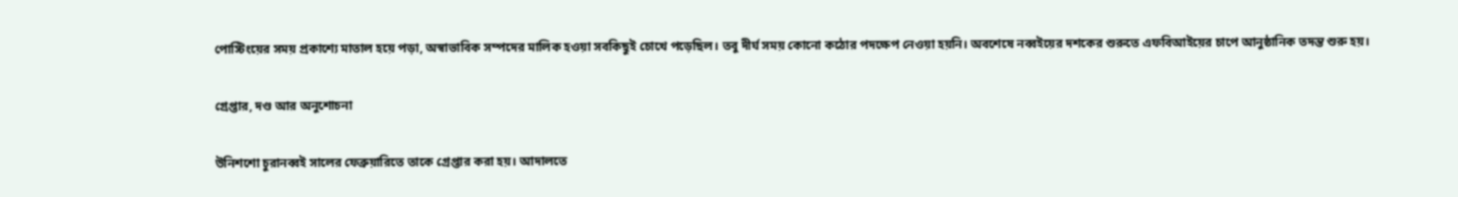পোস্টিংয়ের সময় প্রকাশ্যে মাতাল হয়ে পড়া, অস্বাভাবিক সম্পদের মালিক হওয়া সবকিছুই চোখে পড়েছিল। তবু দীর্ঘ সময় কোনো কঠোর পদক্ষেপ নেওয়া হয়নি। অবশেষে নব্বইয়ের দশকের শুরুতে এফবিআইয়ের চাপে আনুষ্ঠানিক তদন্ত শুরু হয়।

গ্রেপ্তার, দণ্ড আর অনুশোচনা

উনিশশো চুরানব্বই সালের ফেব্রুয়ারিতে তাকে গ্রেপ্তার করা হয়। আদালতে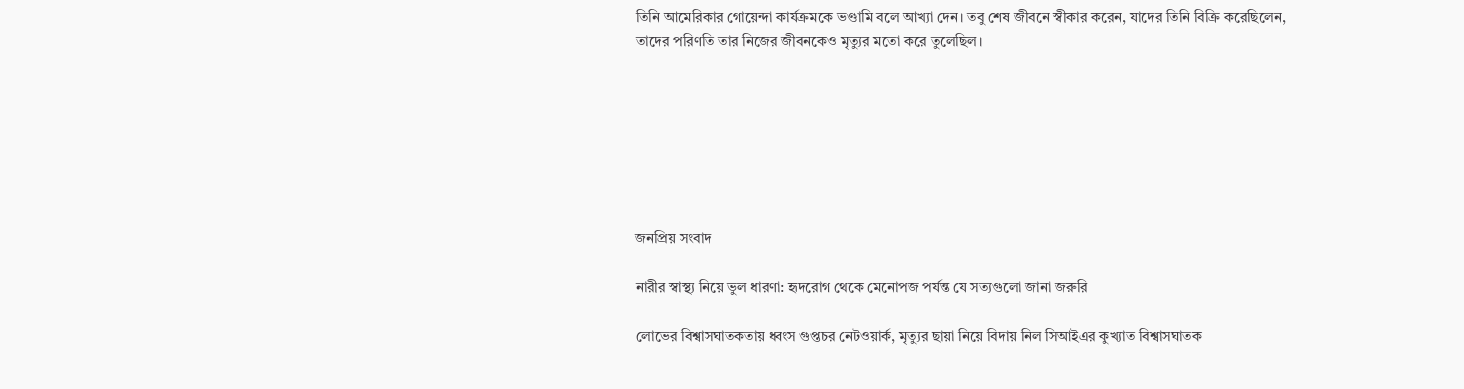তিনি আমেরিকার গোয়েন্দা কার্যক্রমকে ভণ্ডামি বলে আখ্যা দেন। তবু শেষ জীবনে স্বীকার করেন, যাদের তিনি বিক্রি করেছিলেন, তাদের পরিণতি তার নিজের জীবনকেও মৃত্যুর মতো করে তুলেছিল।







জনপ্রিয় সংবাদ

নারীর স্বাস্থ্য নিয়ে ভুল ধারণা: হৃদরোগ থেকে মেনোপজ পর্যন্ত যে সত্যগুলো জানা জরুরি

লোভের বিশ্বাসঘাতকতায় ধ্বংস গুপ্তচর নেটওয়ার্ক, মৃত্যুর ছায়া নিয়ে বিদায় নিল সিআইএর কুখ্যাত বিশ্বাসঘাতক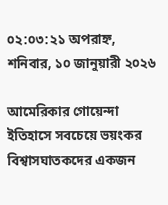০২:০৩:২১ অপরাহ্ন, শনিবার, ১০ জানুয়ারী ২০২৬

আমেরিকার গোয়েন্দা ইতিহাসে সবচেয়ে ভয়ংকর বিশ্বাসঘাতকদের একজন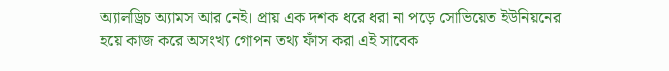অ্যালড্রিচ অ্যামস আর নেই। প্রায় এক দশক ধরে ধরা না পড়ে সোভিয়েত ইউনিয়নের হয়ে কাজ করে অসংখ্য গোপন তথ্য ফাঁস করা এই সাবেক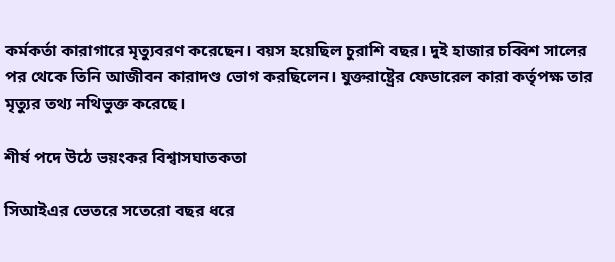কর্মকর্তা কারাগারে মৃত্যুবরণ করেছেন। বয়স হয়েছিল চুরাশি বছর। দুই হাজার চব্বিশ সালের পর থেকে তিনি আজীবন কারাদণ্ড ভোগ করছিলেন। যুক্তরাষ্ট্রের ফেডারেল কারা কর্তৃপক্ষ তার মৃত্যুর তথ্য নথিভুক্ত করেছে।

শীর্ষ পদে উঠে ভয়ংকর বিশ্বাসঘাতকতা

সিআইএর ভেতরে সতেরো বছর ধরে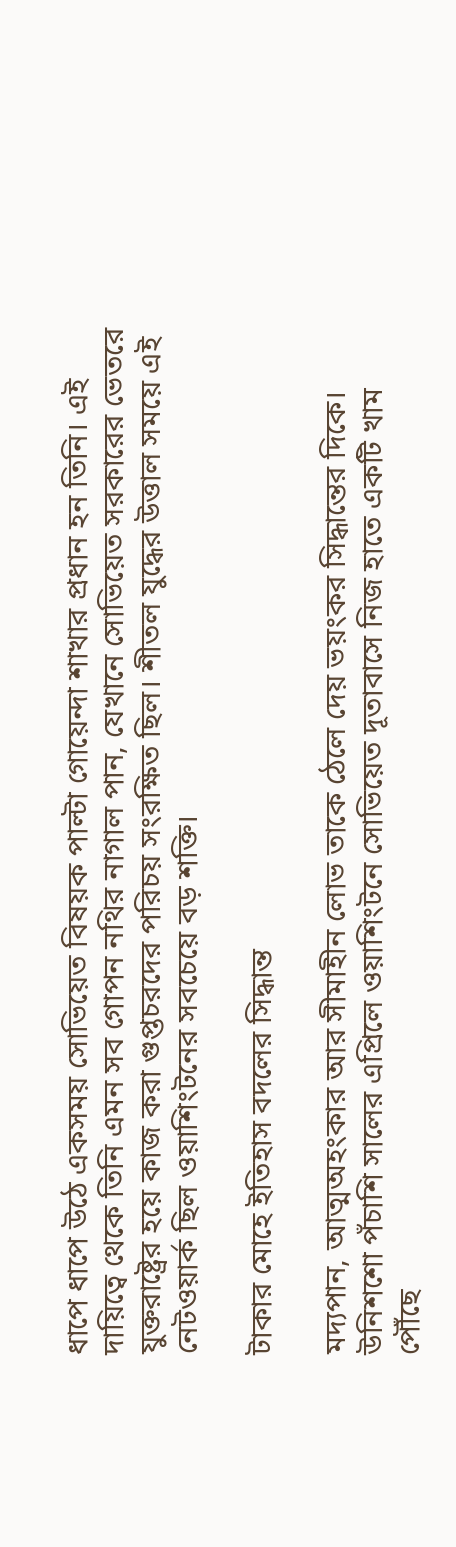ধাপে ধাপে উঠে একসময় সোভিয়েত বিষয়ক পাল্টা গোয়েন্দা শাখার প্রধান হন তিনি। এই দায়িত্বে থেকে তিনি এমন সব গোপন নথির নাগাল পান, যেখানে সোভিয়েত সরকারের ভেতরে যুক্তরাষ্ট্রের হয়ে কাজ করা গুপ্তচরদের পরিচয় সংরক্ষিত ছিল। শীতল যুদ্ধের উত্তাল সময়ে এই নেটওয়ার্ক ছিল ওয়াশিংটনের সবচেয়ে বড় শক্তি।

টাকার মোহে ইতিহাস বদলের সিদ্ধান্ত

মদ্যপান, আত্মঅহংকার আর সীমাহীন লোভ তাকে ঠেলে দেয় ভয়ংকর সিদ্ধান্তের দিকে। উনিশশো পঁচাশি সালের এপ্রিলে ওয়াশিংটনে সোভিয়েত দূতাবাসে নিজ হাতে একটি খাম পৌঁছে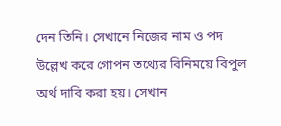দেন তিনি। সেখানে নিজের নাম ও পদ উল্লেখ করে গোপন তথ্যের বিনিময়ে বিপুল অর্থ দাবি করা হয়। সেখান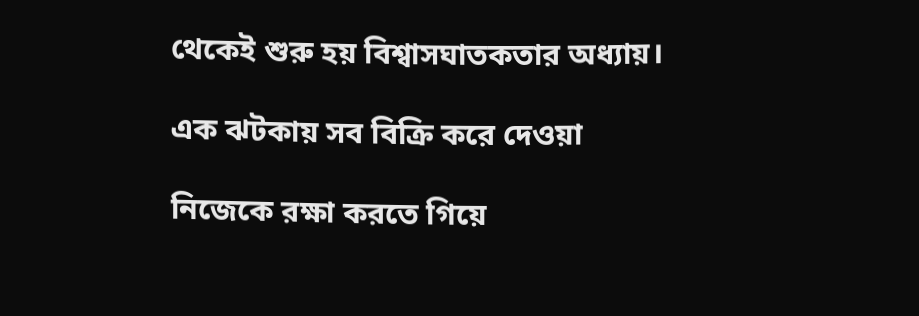থেকেই শুরু হয় বিশ্বাসঘাতকতার অধ্যায়।

এক ঝটকায় সব বিক্রি করে দেওয়া

নিজেকে রক্ষা করতে গিয়ে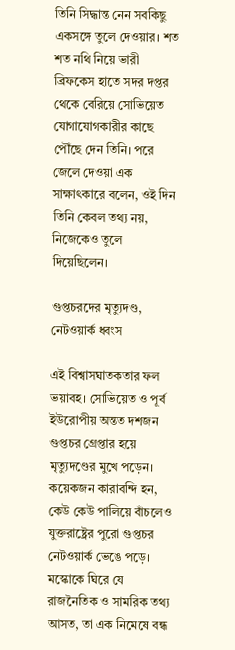তিনি সিদ্ধান্ত নেন সবকিছু একসঙ্গে তুলে দেওয়ার। শত শত নথি নিয়ে ভারী ব্রিফকেস হাতে সদর দপ্তর থেকে বেরিয়ে সোভিয়েত যোগাযোগকারীর কাছে পৌঁছে দেন তিনি। পরে জেলে দেওয়া এক সাক্ষাৎকারে বলেন, ওই দিন তিনি কেবল তথ্য নয়, নিজেকেও তুলে দিয়েছিলেন।

গুপ্তচরদের মৃত্যুদণ্ড, নেটওয়ার্ক ধ্বংস

এই বিশ্বাসঘাতকতার ফল ভয়াবহ। সোভিয়েত ও পূর্ব ইউরোপীয় অন্তত দশজন গুপ্তচর গ্রেপ্তার হয়ে মৃত্যুদণ্ডের মুখে পড়েন। কয়েকজন কারাবন্দি হন, কেউ কেউ পালিয়ে বাঁচলেও যুক্তরাষ্ট্রের পুরো গুপ্তচর নেটওয়ার্ক ভেঙে পড়ে। মস্কোকে ঘিরে যে রাজনৈতিক ও সামরিক তথ্য আসত, তা এক নিমেষে বন্ধ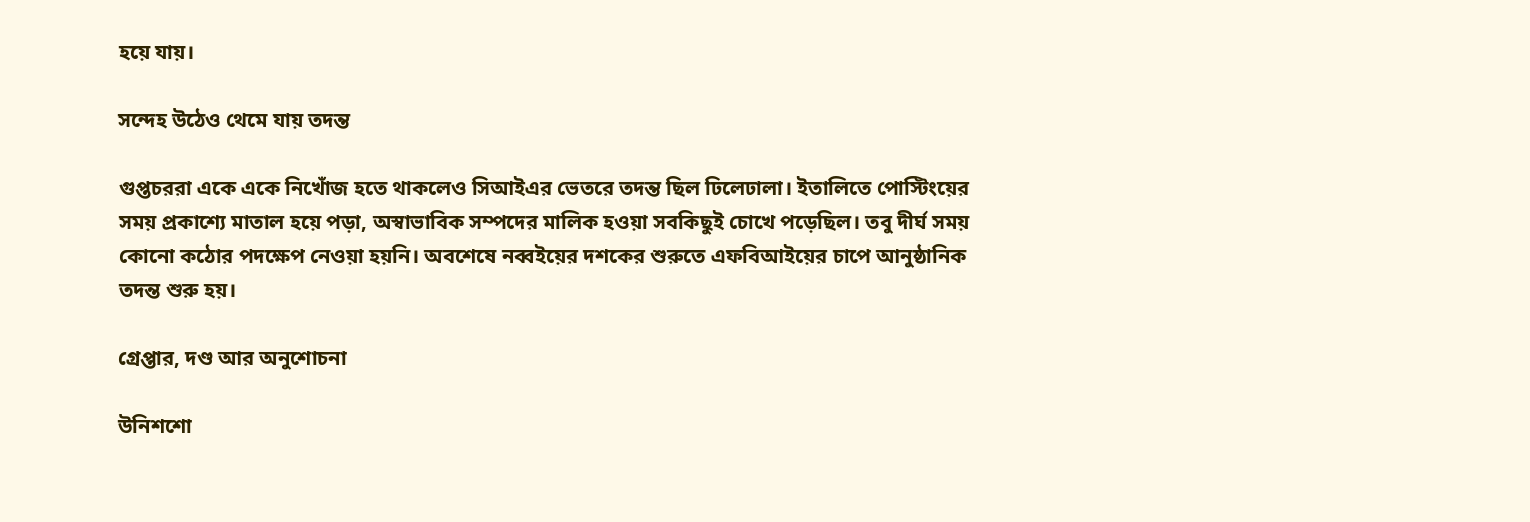হয়ে যায়।

সন্দেহ উঠেও থেমে যায় তদন্ত

গুপ্তচররা একে একে নিখোঁজ হতে থাকলেও সিআইএর ভেতরে তদন্ত ছিল ঢিলেঢালা। ইতালিতে পোস্টিংয়ের সময় প্রকাশ্যে মাতাল হয়ে পড়া, অস্বাভাবিক সম্পদের মালিক হওয়া সবকিছুই চোখে পড়েছিল। তবু দীর্ঘ সময় কোনো কঠোর পদক্ষেপ নেওয়া হয়নি। অবশেষে নব্বইয়ের দশকের শুরুতে এফবিআইয়ের চাপে আনুষ্ঠানিক তদন্ত শুরু হয়।

গ্রেপ্তার, দণ্ড আর অনুশোচনা

উনিশশো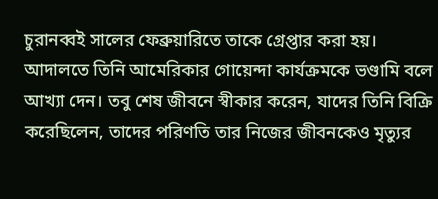চুরানব্বই সালের ফেব্রুয়ারিতে তাকে গ্রেপ্তার করা হয়। আদালতে তিনি আমেরিকার গোয়েন্দা কার্যক্রমকে ভণ্ডামি বলে আখ্যা দেন। তবু শেষ জীবনে স্বীকার করেন, যাদের তিনি বিক্রি করেছিলেন, তাদের পরিণতি তার নিজের জীবনকেও মৃত্যুর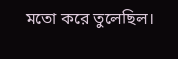মতো করে তুলেছিল।